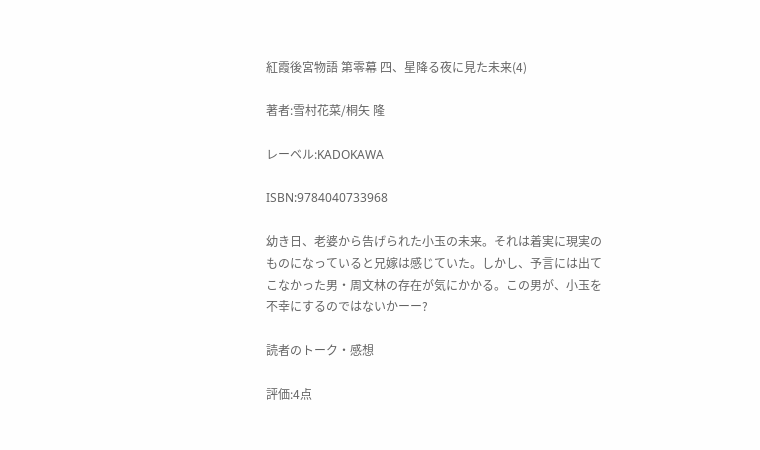紅霞後宮物語 第零幕 四、星降る夜に見た未来(4)

著者:雪村花菜/桐矢 隆

レーベル:KADOKAWA

ISBN:9784040733968

幼き日、老婆から告げられた小玉の未来。それは着実に現実のものになっていると兄嫁は感じていた。しかし、予言には出てこなかった男・周文林の存在が気にかかる。この男が、小玉を不幸にするのではないかーー?

読者のトーク・感想

評価:4点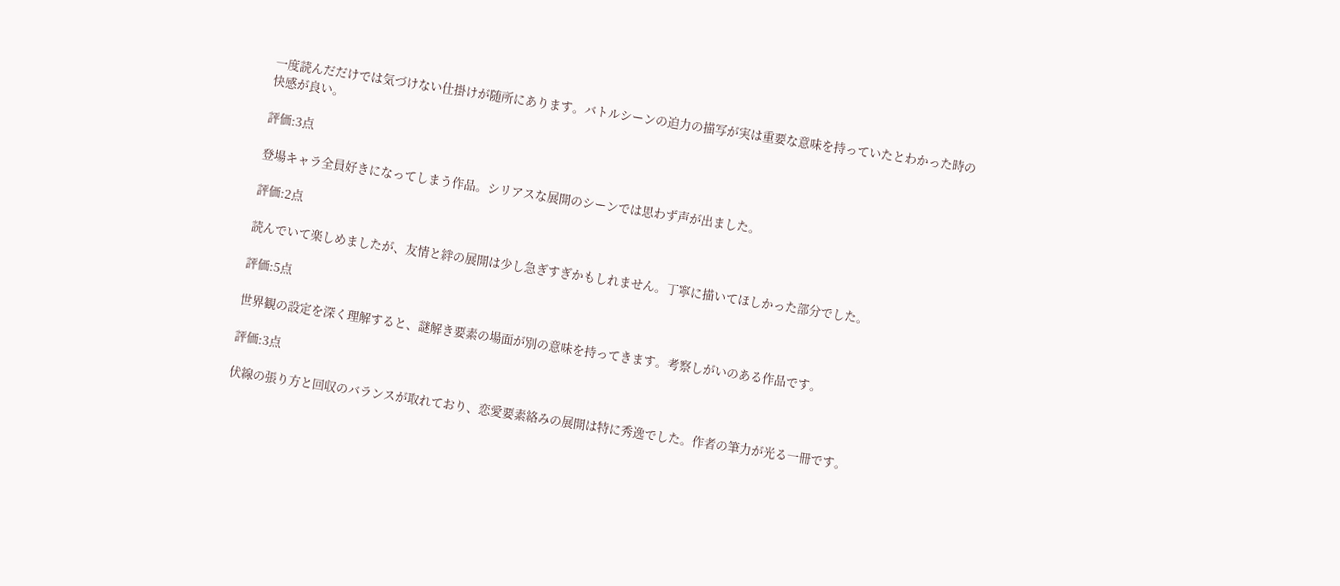一度読んだだけでは気づけない仕掛けが随所にあります。バトルシーンの迫力の描写が実は重要な意味を持っていたとわかった時の快感が良い。

評価:3点

登場キャラ全員好きになってしまう作品。シリアスな展開のシーンでは思わず声が出ました。

評価:2点

読んでいて楽しめましたが、友情と絆の展開は少し急ぎすぎかもしれません。丁寧に描いてほしかった部分でした。

評価:5点

世界観の設定を深く理解すると、謎解き要素の場面が別の意味を持ってきます。考察しがいのある作品です。

評価:3点

伏線の張り方と回収のバランスが取れており、恋愛要素絡みの展開は特に秀逸でした。作者の筆力が光る一冊です。